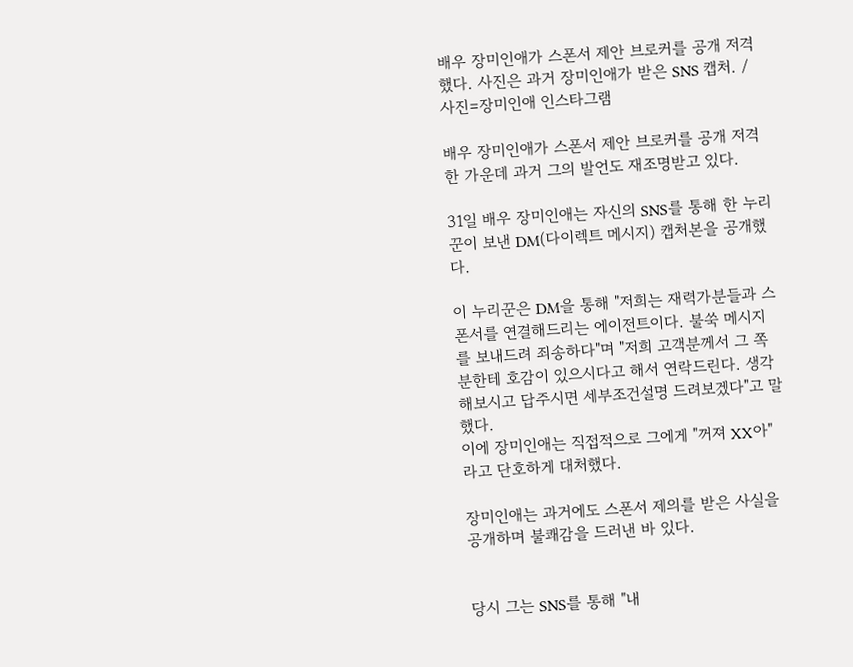배우 장미인애가 스폰서 제안 브로커를 공개 저격했다. 사진은 과거 장미인애가 받은 SNS 캡처. /사진=장미인애 인스타그램

배우 장미인애가 스폰서 제안 브로커를 공개 저격한 가운데 과거 그의 발언도 재조명받고 있다.

31일 배우 장미인애는 자신의 SNS를 통해 한 누리꾼이 보낸 DM(다이렉트 메시지) 캡처본을 공개했다.

이 누리꾼은 DM을 통해 "저희는 재력가분들과 스폰서를 연결해드리는 에이전트이다. 불쑥 메시지를 보내드려 죄송하다"며 "저희 고객분께서 그 쪽분한테 호감이 있으시다고 해서 연락드린다. 생각해보시고 답주시면 세부조건설명 드려보겠다"고 말했다.
이에 장미인애는 직접적으로 그에게 "꺼져 XX아"라고 단호하게 대처했다.

장미인애는 과거에도 스폰서 제의를 받은 사실을 공개하며 불쾌감을 드러낸 바 있다.


당시 그는 SNS를 통해 "내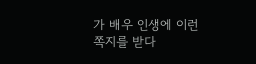가 배우 인생에 이런 쪽지를 받다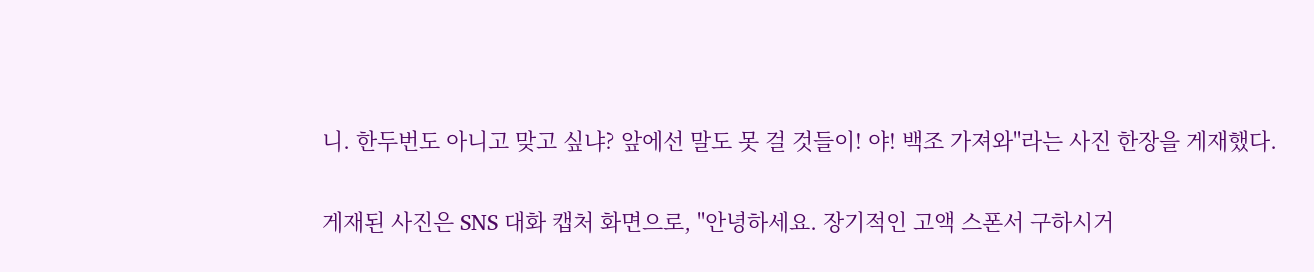니. 한두번도 아니고 맞고 싶냐? 앞에선 말도 못 걸 것들이! 야! 백조 가져와"라는 사진 한장을 게재했다.

게재된 사진은 SNS 대화 캡처 화면으로, "안녕하세요. 장기적인 고액 스폰서 구하시거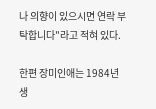나 의향이 있으시면 연락 부탁합니다"라고 적혀 있다.

한편 장미인애는 1984년 생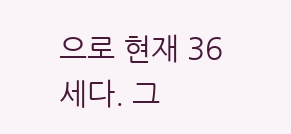으로 현재 36세다. 그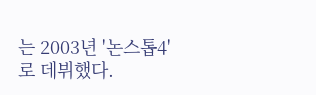는 2003년 '논스톱4'로 데뷔했다.